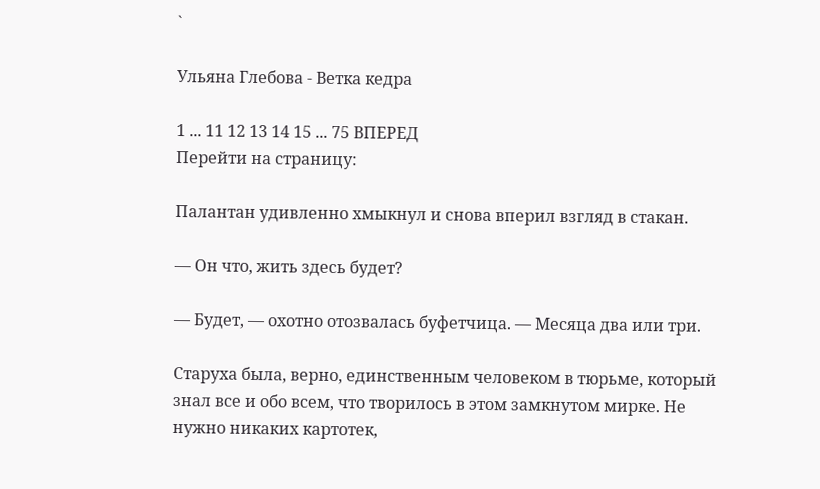`

Ульяна Глебова - Ветка кедра

1 ... 11 12 13 14 15 ... 75 ВПЕРЕД
Перейти на страницу:

Палантан удивленно хмыкнул и снова вперил взгляд в стакан.

— Он что, жить здесь будет?

— Будет, — охотно отозвалась буфетчица. — Месяца два или три.

Старуха была, верно, единственным человеком в тюрьме, который знал все и обо всем, что творилось в этом замкнутом мирке. Не нужно никаких картотек,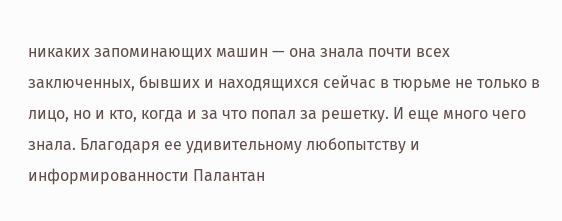никаких запоминающих машин — она знала почти всех заключенных, бывших и находящихся сейчас в тюрьме не только в лицо, но и кто, когда и за что попал за решетку. И еще много чего знала. Благодаря ее удивительному любопытству и информированности Палантан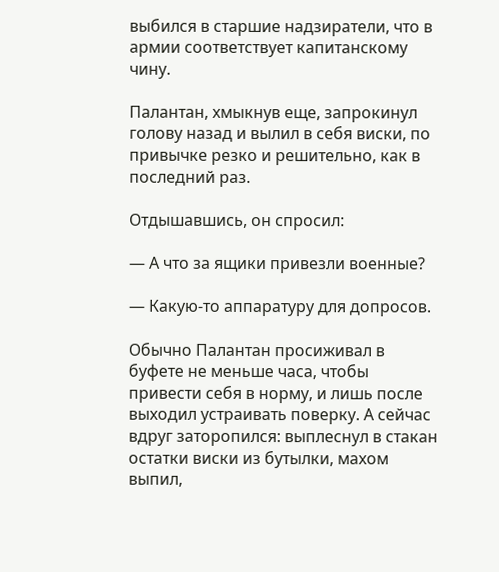выбился в старшие надзиратели, что в армии соответствует капитанскому чину.

Палантан, хмыкнув еще, запрокинул голову назад и вылил в себя виски, по привычке резко и решительно, как в последний раз.

Отдышавшись, он спросил:

— А что за ящики привезли военные?

— Какую-то аппаратуру для допросов.

Обычно Палантан просиживал в буфете не меньше часа, чтобы привести себя в норму, и лишь после выходил устраивать поверку. А сейчас вдруг заторопился: выплеснул в стакан остатки виски из бутылки, махом выпил,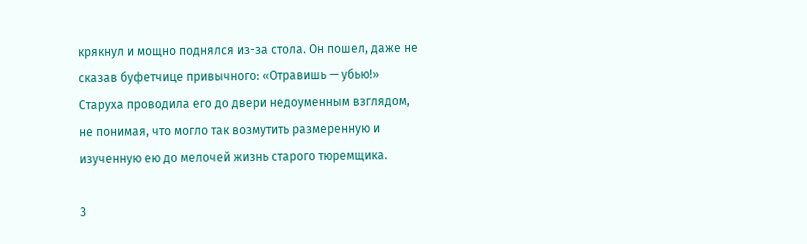крякнул и мощно поднялся из-за стола. Он пошел, даже не сказав буфетчице привычного: «Отравишь — убью!» Старуха проводила его до двери недоуменным взглядом, не понимая, что могло так возмутить размеренную и изученную ею до мелочей жизнь старого тюремщика.

3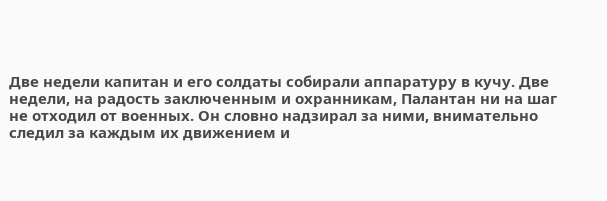Две недели капитан и его солдаты собирали аппаратуру в кучу. Две недели, на радость заключенным и охранникам, Палантан ни на шаг не отходил от военных. Он словно надзирал за ними, внимательно следил за каждым их движением и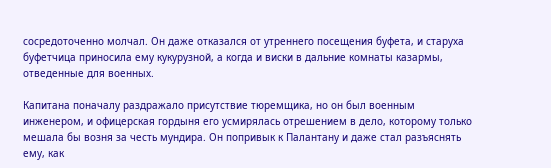сосредоточенно молчал. Он даже отказался от утреннего посещения буфета, и старуха буфетчица приносила ему кукурузной, а когда и виски в дальние комнаты казармы, отведенные для военных.

Капитана поначалу раздражало присутствие тюремщика, но он был военным инженером, и офицерская гордыня его усмирялась отрешением в дело, которому только мешала бы возня за честь мундира. Он попривык к Палантану и даже стал разъяснять ему, как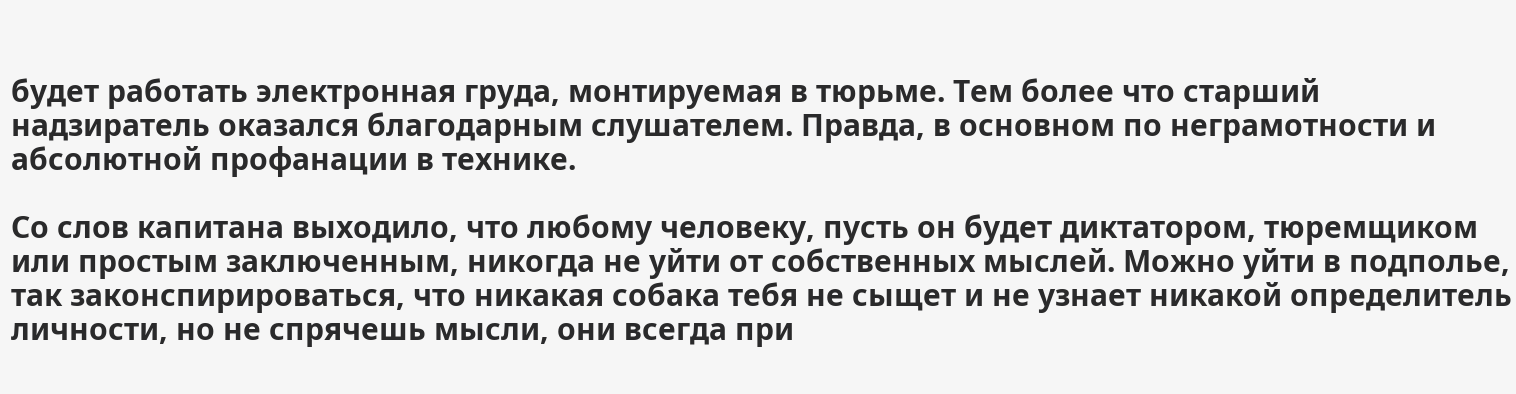будет работать электронная груда, монтируемая в тюрьме. Тем более что старший надзиратель оказался благодарным слушателем. Правда, в основном по неграмотности и абсолютной профанации в технике.

Со слов капитана выходило, что любому человеку, пусть он будет диктатором, тюремщиком или простым заключенным, никогда не уйти от собственных мыслей. Можно уйти в подполье, так законспирироваться, что никакая собака тебя не сыщет и не узнает никакой определитель личности, но не спрячешь мысли, они всегда при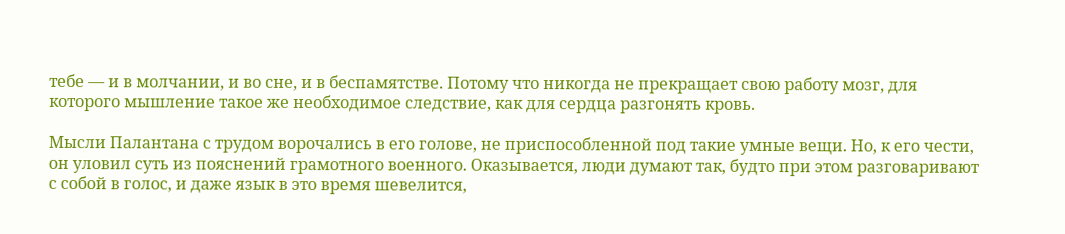тебе — и в молчании, и во сне, и в беспамятстве. Потому что никогда не прекращает свою работу мозг, для которого мышление такое же необходимое следствие, как для сердца разгонять кровь.

Мысли Палантана с трудом ворочались в его голове, не приспособленной под такие умные вещи. Но, к его чести, он уловил суть из пояснений грамотного военного. Оказывается, люди думают так, будто при этом разговаривают с собой в голос, и даже язык в это время шевелится,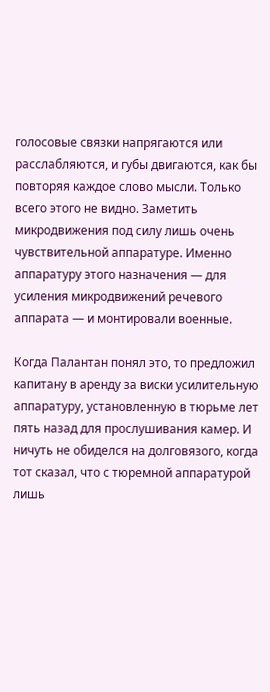голосовые связки напрягаются или расслабляются, и губы двигаются, как бы повторяя каждое слово мысли. Только всего этого не видно. Заметить микродвижения под силу лишь очень чувствительной аппаратуре. Именно аппаратуру этого назначения — для усиления микродвижений речевого аппарата — и монтировали военные.

Когда Палантан понял это, то предложил капитану в аренду за виски усилительную аппаратуру, установленную в тюрьме лет пять назад для прослушивания камер. И ничуть не обиделся на долговязого, когда тот сказал, что с тюремной аппаратурой лишь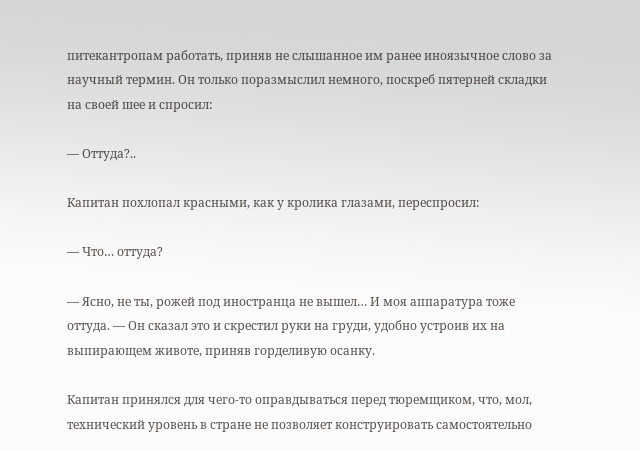питекантропам работать, приняв не слышанное им ранее иноязычное слово за научный термин. Он только поразмыслил немного, поскреб пятерней складки на своей шее и спросил:

— Оттуда?..

Капитан похлопал красными, как у кролика глазами, переспросил:

— Что… оттуда?

— Ясно, не ты, рожей под иностранца не вышел… И моя аппаратура тоже оттуда. — Он сказал это и скрестил руки на груди, удобно устроив их на выпирающем животе, приняв горделивую осанку.

Капитан принялся для чего-то оправдываться перед тюремщиком, что, мол, технический уровень в стране не позволяет конструировать самостоятельно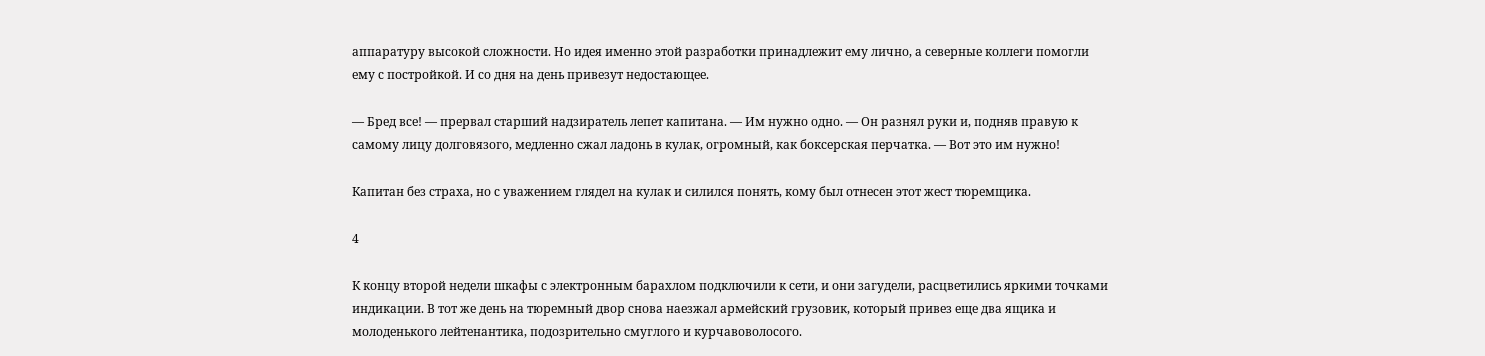аппаратуру высокой сложности. Но идея именно этой разработки принадлежит ему лично, а северные коллеги помогли ему с постройкой. И со дня на день привезут недостающее.

— Бред все! — прервал старший надзиратель лепет капитана. — Им нужно одно. — Он разнял руки и, подняв правую к самому лицу долговязого, медленно сжал ладонь в кулак, огромный, как боксерская перчатка. — Вот это им нужно!

Капитан без страха, но с уважением глядел на кулак и силился понять, кому был отнесен этот жест тюремщика.

4

К концу второй недели шкафы с электронным барахлом подключили к сети, и они загудели, расцветились яркими точками индикации. В тот же день на тюремный двор снова наезжал армейский грузовик, который привез еще два ящика и молоденького лейтенантика, подозрительно смуглого и курчавоволосого.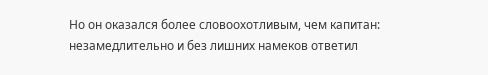Но он оказался более словоохотливым, чем капитан: незамедлительно и без лишних намеков ответил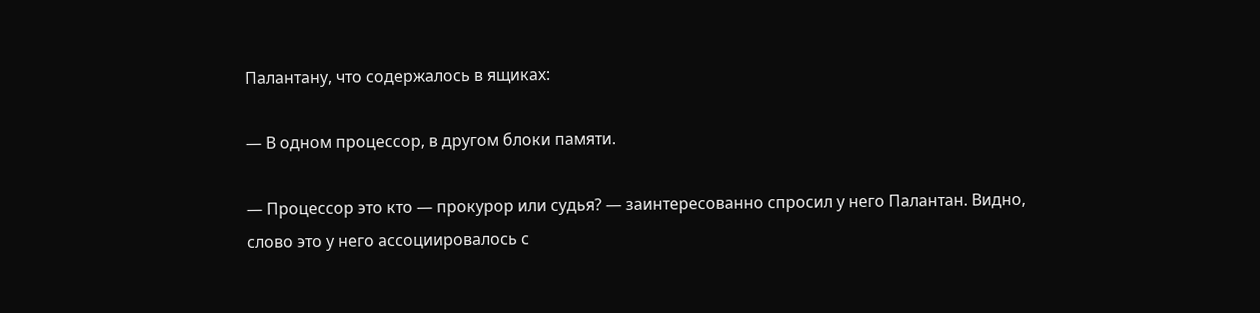Палантану, что содержалось в ящиках:

— В одном процессор, в другом блоки памяти.

— Процессор это кто — прокурор или судья? — заинтересованно спросил у него Палантан. Видно, слово это у него ассоциировалось с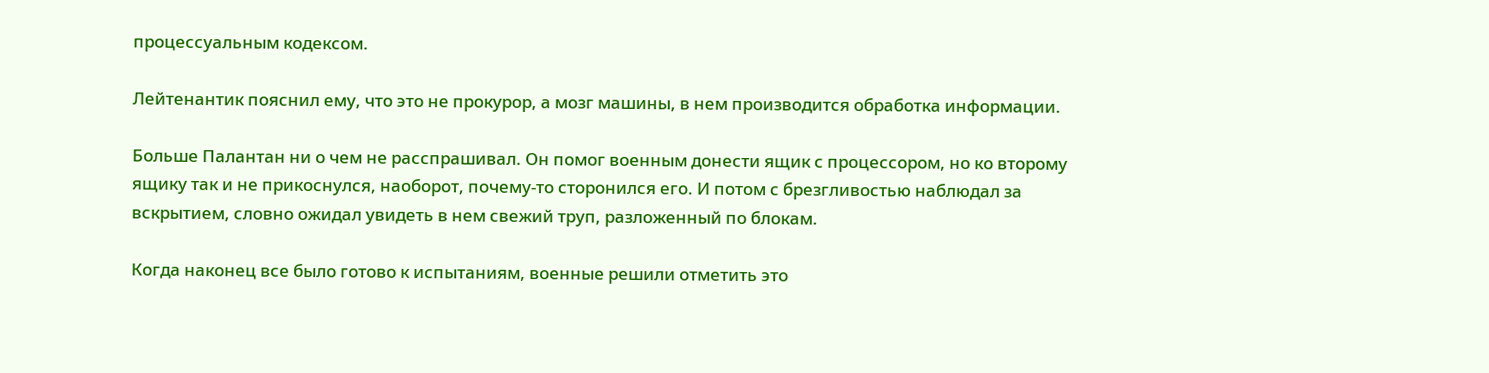процессуальным кодексом.

Лейтенантик пояснил ему, что это не прокурор, а мозг машины, в нем производится обработка информации.

Больше Палантан ни о чем не расспрашивал. Он помог военным донести ящик с процессором, но ко второму ящику так и не прикоснулся, наоборот, почему-то сторонился его. И потом с брезгливостью наблюдал за вскрытием, словно ожидал увидеть в нем свежий труп, разложенный по блокам.

Когда наконец все было готово к испытаниям, военные решили отметить это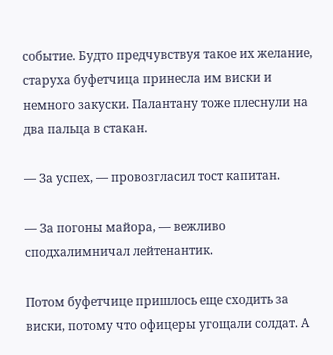событие. Будто предчувствуя такое их желание, старуха буфетчица принесла им виски и немного закуски. Палантану тоже плеснули на два пальца в стакан.

— За успех, — провозгласил тост капитан.

— За погоны майора, — вежливо сподхалимничал лейтенантик.

Потом буфетчице пришлось еще сходить за виски, потому что офицеры угощали солдат. А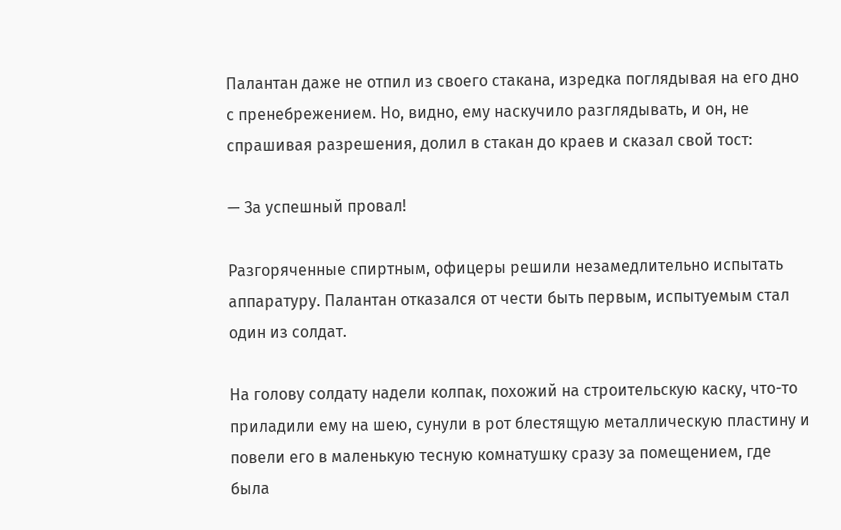Палантан даже не отпил из своего стакана, изредка поглядывая на его дно с пренебрежением. Но, видно, ему наскучило разглядывать, и он, не спрашивая разрешения, долил в стакан до краев и сказал свой тост:

— За успешный провал!

Разгоряченные спиртным, офицеры решили незамедлительно испытать аппаратуру. Палантан отказался от чести быть первым, испытуемым стал один из солдат.

На голову солдату надели колпак, похожий на строительскую каску, что-то приладили ему на шею, сунули в рот блестящую металлическую пластину и повели его в маленькую тесную комнатушку сразу за помещением, где была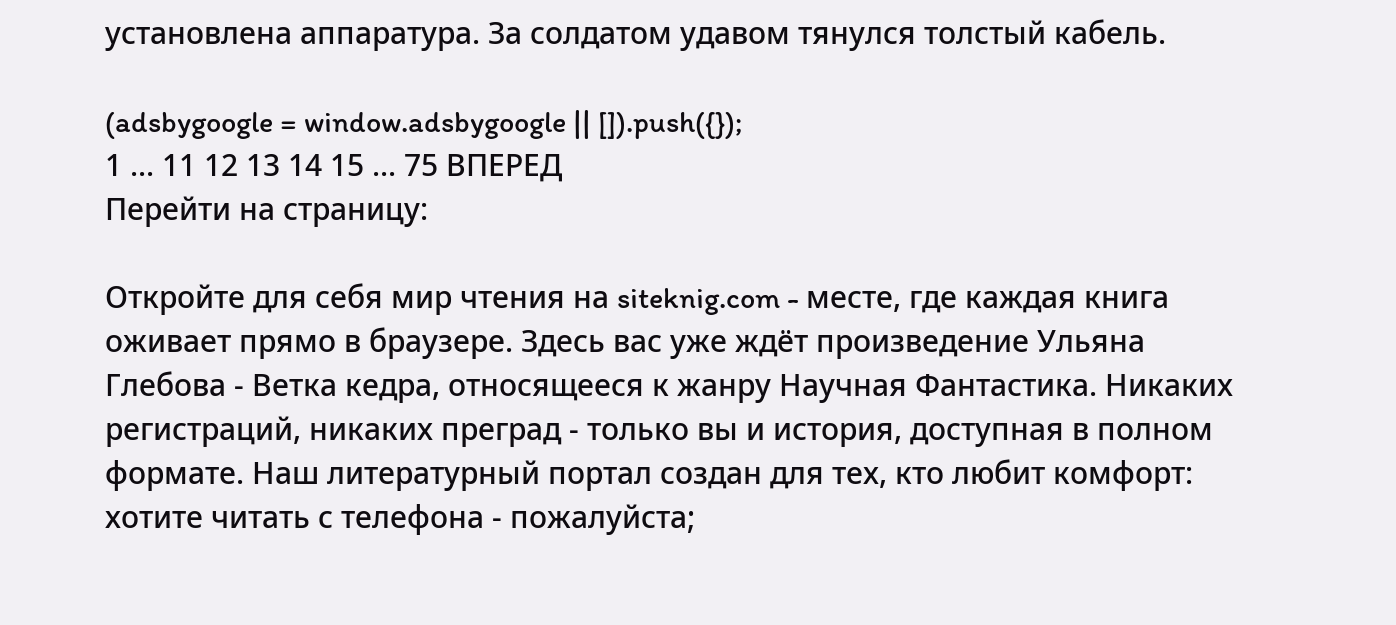установлена аппаратура. За солдатом удавом тянулся толстый кабель.

(adsbygoogle = window.adsbygoogle || []).push({});
1 ... 11 12 13 14 15 ... 75 ВПЕРЕД
Перейти на страницу:

Откройте для себя мир чтения на siteknig.com - месте, где каждая книга оживает прямо в браузере. Здесь вас уже ждёт произведение Ульяна Глебова - Ветка кедра, относящееся к жанру Научная Фантастика. Никаких регистраций, никаких преград - только вы и история, доступная в полном формате. Наш литературный портал создан для тех, кто любит комфорт: хотите читать с телефона - пожалуйста;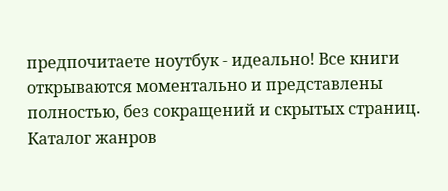предпочитаете ноутбук - идеально! Все книги открываются моментально и представлены полностью, без сокращений и скрытых страниц. Каталог жанров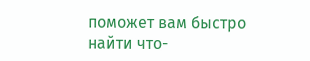поможет вам быстро найти что-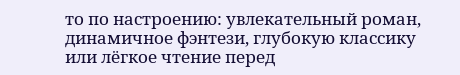то по настроению: увлекательный роман, динамичное фэнтези, глубокую классику или лёгкое чтение перед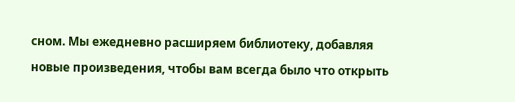сном. Мы ежедневно расширяем библиотеку, добавляя новые произведения, чтобы вам всегда было что открыть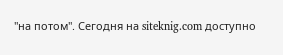"на потом". Сегодня на siteknig.com доступно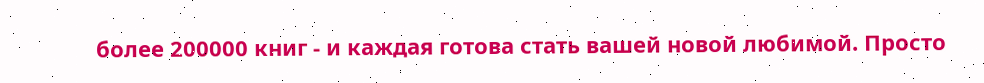более 200000 книг - и каждая готова стать вашей новой любимой. Просто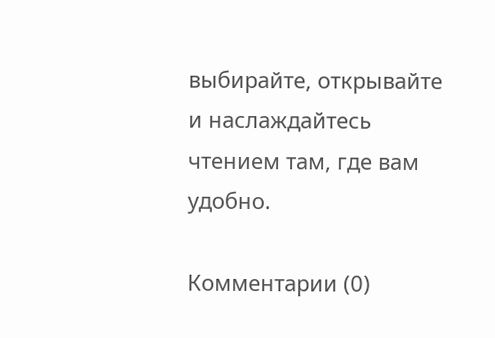выбирайте, открывайте и наслаждайтесь чтением там, где вам удобно.

Комментарии (0)